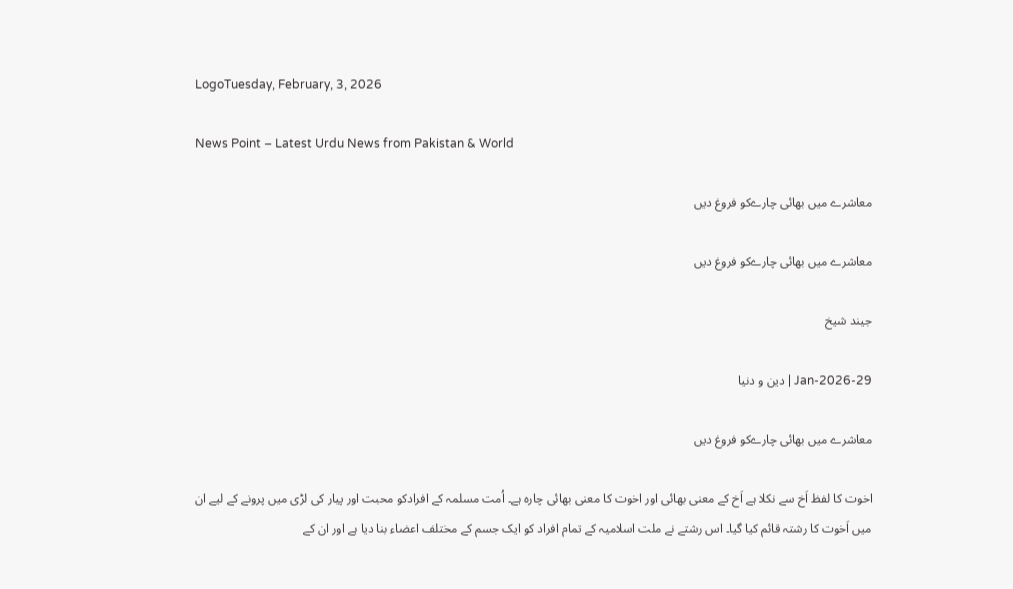LogoTuesday, February, 3, 2026

News Point – Latest Urdu News from Pakistan & World

معاشرے میں بھائی چارےکو فروغ دیں

معاشرے میں بھائی چارےکو فروغ دیں

جیند شیخ

29-Jan-2026 | دین و دنیا

معاشرے میں بھائی چارےکو فروغ دیں

اخوت کا لفظ اَخ سے نکلا ہے اَخ کے معنی بھائی اور اخوت کا معنی بھائی چارہ ہے۔ اُمت مسلمہ کے افرادکو محبت اور پیار کی لڑی میں پرونے کے لیے ان میں اَخوت کا رشتہ قائم کیا گیا۔ اس رشتے نے ملت اسلامیہ کے تمام افراد کو ایک جسم کے مختلف اعضاء بنا دیا ہے اور ان کے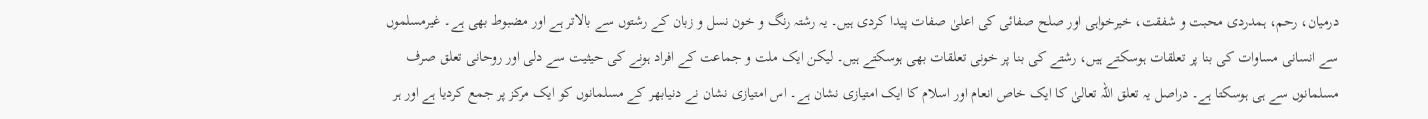درمیان، رحم، ہمدردی محبت و شفقت، خیرخواہی اور صلح صفائی کی اعلیٰ صفات پیدا کردی ہیں۔ یہ رشتہ رنگ و خون نسل و زبان کے رشتوں سے بالاتر ہے اور مضبوط بھی ہے۔ غیرمسلموں سے انسانی مساوات کی بنا پر تعلقات ہوسکتے ہیں، رشتے کی بنا پر خونی تعلقات بھی ہوسکتے ہیں۔ لیکن ایک ملت و جماعت کے افراد ہونے کی حیثیت سے دلی اور روحانی تعلق صرف مسلمانوں سے ہی ہوسکتا ہے۔ دراصل یہ تعلق اللہ تعالیٰ کا ایک خاص انعام اور اسلام کا ایک امتیازی نشان ہے۔ اس امتیازی نشان نے دنیابھر کے مسلمانوں کو ایک مرکز پر جمع کردیا ہے اور ہر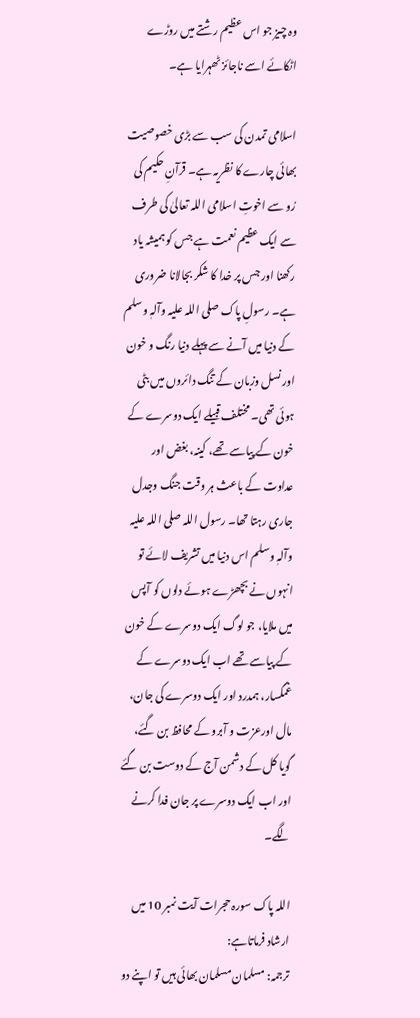وہ چیز جو اس عظیم رشتے میں روڑے اٹکائے اسے ناجائز ٹھہرایا ہے۔

اسلامی تمدن کی سب سے بڑی خصوصیت بھائی چارے کا نظریہ ہے۔ قرآنِ حکیم کی رُو سے اخوتِ اسلامی اللہ تعالیٰ کی طرف سے ایک عظیم نعمت ہے جس کو ہمیشہ یاد رکھنا اور جس پر خدا کا شکر بجالانا ضروری ہے۔ رسولِ پاک صلی اللہ علیہ وآلہٖ وسلم کے دنیا میں آنے سے پہلے دنیا رنگ و خون اور نسل وزبان کے تنگ دائروں میں بٹی ہوئی تھی۔ مختلف قبیلے ایک دوسرے کے خون کے پیاسے تھے، کینہ، بغض اور عداوت کے باعث ہر وقت جنگ وجدل جاری رہتا تھا۔ رسول اللہ صلی اللہ علیہ وآلہٖ وسلم اس دنیا میں تشریف لائے تو انہوں نے بچھڑے ہوئے دلوں کو آپس میں ملایا، جو لوگ ایک دوسرے کے خون کے پیاسے تھے اب ایک دوسرے کے غمگسار، ہمدرد اور ایک دوسرے کی جان، مال اورعزت و آبرو کے محافظ بن گئے، گویا کل کے دشمن آج کے دوست بن گئے اور اب ایک دوسرے پر جان فدا کرنے لگے۔

اللہ پاک سورہ حجرات آیت نمبر 10 میں ارشاد فرماتاہے:
ترجمہ: مسلمان مسلمان بھائی ہیں تو اپنے دو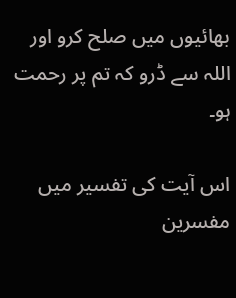بھائیوں میں صلح کرو اور اللہ سے ڈرو کہ تم پر رحمت ہو۔

اس آیت کی تفسیر میں مفسرین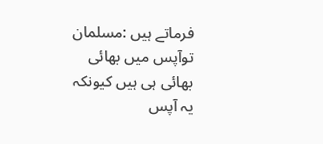فرماتے ہیں :مسلمان توآپس میں بھائی بھائی ہی ہیں کیونکہ یہ آپس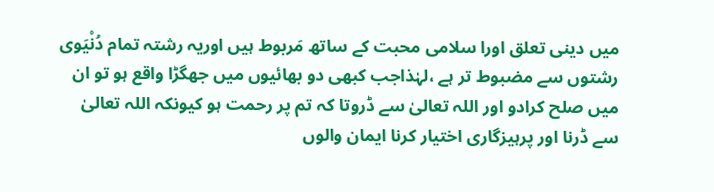میں دینی تعلق اورا سلامی محبت کے ساتھ مَربوط ہیں اوریہ رشتہ تمام دُنْیَوی رشتوں سے مضبوط تر ہے ،لہٰذاجب کبھی دو بھائیوں میں جھگڑا واقع ہو تو ان میں صلح کرادو اور اللہ تعالیٰ سے ڈروتا کہ تم پر رحمت ہو کیونکہ اللہ تعالیٰ سے ڈرنا اور پرہیزگاری اختیار کرنا ایمان والوں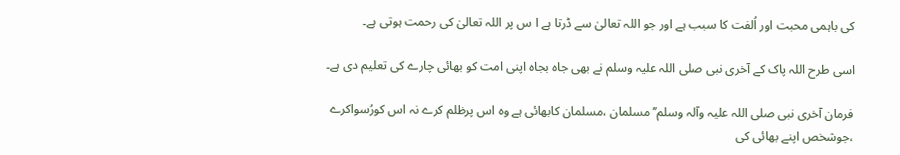کی باہمی محبت اور اُلفت کا سبب ہے اور جو اللہ تعالیٰ سے ڈرتا ہے ا س پر اللہ تعالیٰ کی رحمت ہوتی ہے۔

اسی طرح اللہ پاک کے آخری نبی صلی اللہ علیہ وسلم نے بھی جاہ بجاہ اپنی امت کو بھائی چارے کی تعلیم دی ہے۔

فرمان آخری نبی صلی اللہ علیہ وآلہ وسلم’’مسلمان ،مسلمان کابھائی ہے وہ اس پرظلم کرے نہ اس کورُسواکرے ،جوشخص اپنے بھائی کی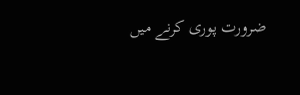ضرورت پوری کرنے میں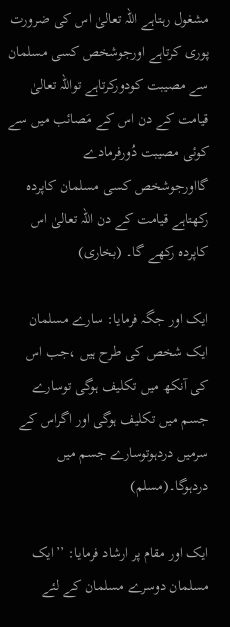مشغول رہتاہے اللہ تعالیٰ اس کی ضرورت پوری کرتاہے اورجوشخص کسی مسلمان سے مصیبت کودورکرتاہے تواللہ تعالیٰ قیامت کے دن اس کے مَصائب میں سے کوئی مصیبت دُورفرمادے گااورجوشخص کسی مسلمان کاپردہ رکھتاہے قیامت کے دن اللہ تعالیٰ اس کاپردہ رکھے گا۔ (بخاری)

ایک اور جگہ فرمایا: سارے مسلمان ایک شخص کی طرح ہیں ،جب اس کی آنکھ میں تکلیف ہوگی توسارے جسم میں تکلیف ہوگی اور اگراس کے سرمیں دردہوتوسارے جسم میں دردہوگا۔(مسلم)

ایک اور مقام پر ارشاد فرمایا: ’’ایک مسلمان دوسرے مسلمان کے لئے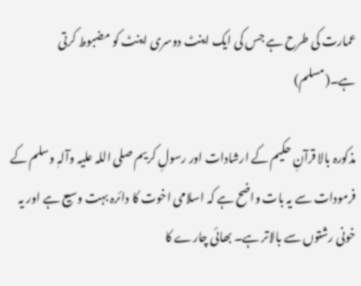عمارت کی طرح ہے جس کی ایک اینٹ دوسری اینٹ کو مضبوط کرتی ہے۔(مسلم)

مذکورہ بالا قرآنِ حکیم کے ارشادات اور رسولِ کریم صلی اللہ علیہ وآلہٖ وسلم کے فرمودات سے یہ بات واضح ہے کہ اسلامی اخوت کا دائرہ بہت وسیع ہے اور یہ خونی رشتوں سے بالاتر ہے۔ بھائی چارے کا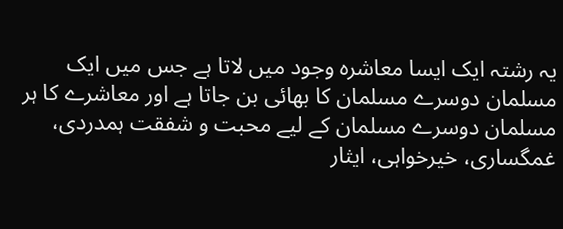یہ رشتہ ایک ایسا معاشرہ وجود میں لاتا ہے جس میں ایک مسلمان دوسرے مسلمان کا بھائی بن جاتا ہے اور معاشرے کا ہر مسلمان دوسرے مسلمان کے لیے محبت و شفقت ہمدردی، غمگساری، خیرخواہی، ایثار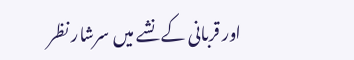اور قربانی کے نشے میں سرشار نظر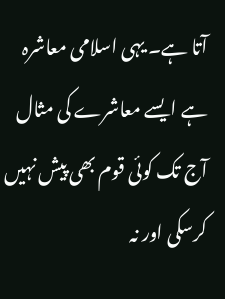آتا ہے۔ یہی اسلامی معاشرہ ہے ایسے معاشرے کی مثال آج تک کوئی قوم بھی پیش نہیں کرسکی اور نہ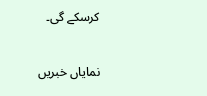کرسکے گی۔

نمایاں خبریں